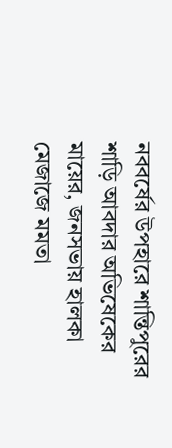নববর্ষের উপহারে শান্তিপুরের শাড়ি আবদার অভিষেকের মায়ের, জনসভায় হালকা মেজাজে মমতা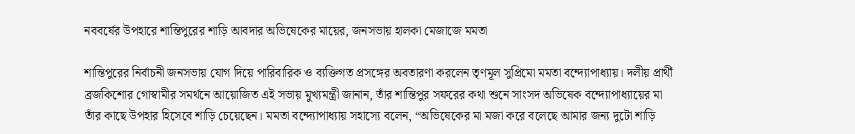নববর্ষের উপহারে শান্তিপুরের শাড়ি আবদার অভিষেকের মায়ের, জনসভায় হালকা মেজাজে মমতা

শান্তিপুরের নির্বাচনী জনসভায় যোগ দিয়ে পারিবারিক ও ব্যক্তিগত প্রসঙ্গের অবতারণা করলেন তৃণমূল সুপ্রিমো মমতা বন্দ্যোপাধ্যায়। দলীয় প্রার্থী ব্রজকিশোর গোস্বামীর সমর্থনে আয়োজিত এই সভায় মুখ্যমন্ত্রী জানান, তাঁর শান্তিপুর সফরের কথা শুনে সাংসদ অভিষেক বন্দ্যোপাধ্যায়ের মা তাঁর কাছে উপহার হিসেবে শাড়ি চেয়েছেন। মমতা বন্দ্যোপাধ্যায় সহাস্যে বলেন, “অভিষেকের মা মজা করে বলেছে আমার জন্য দুটো শাড়ি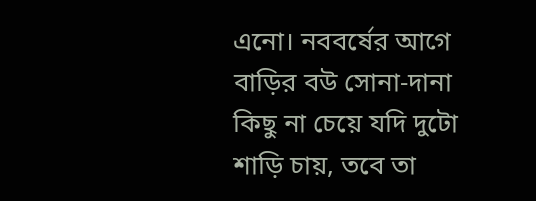এনো। নববর্ষের আগে বাড়ির বউ সোনা-দানা কিছু না চেয়ে যদি দুটো শাড়ি চায়, তবে তা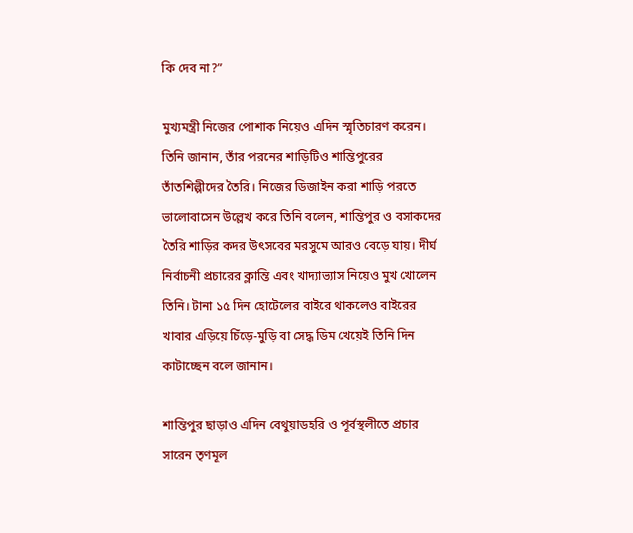কি দেব না?”

মুখ্যমন্ত্রী নিজের পোশাক নিয়েও এদিন স্মৃতিচারণ করেন। তিনি জানান, তাঁর পরনের শাড়িটিও শান্তিপুরের তাঁতশিল্পীদের তৈরি। নিজের ডিজাইন করা শাড়ি পরতে ভালোবাসেন উল্লেখ করে তিনি বলেন, শান্তিপুর ও বসাকদের তৈরি শাড়ির কদর উৎসবের মরসুমে আরও বেড়ে যায়। দীর্ঘ নির্বাচনী প্রচারের ক্লান্তি এবং খাদ্যাভ্যাস নিয়েও মুখ খোলেন তিনি। টানা ১৫ দিন হোটেলের বাইরে থাকলেও বাইরের খাবার এড়িয়ে চিঁড়ে-মুড়ি বা সেদ্ধ ডিম খেয়েই তিনি দিন কাটাচ্ছেন বলে জানান।

শান্তিপুর ছাড়াও এদিন বেথুয়াডহরি ও পূর্বস্থলীতে প্রচার সারেন তৃণমূল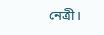নেত্রী।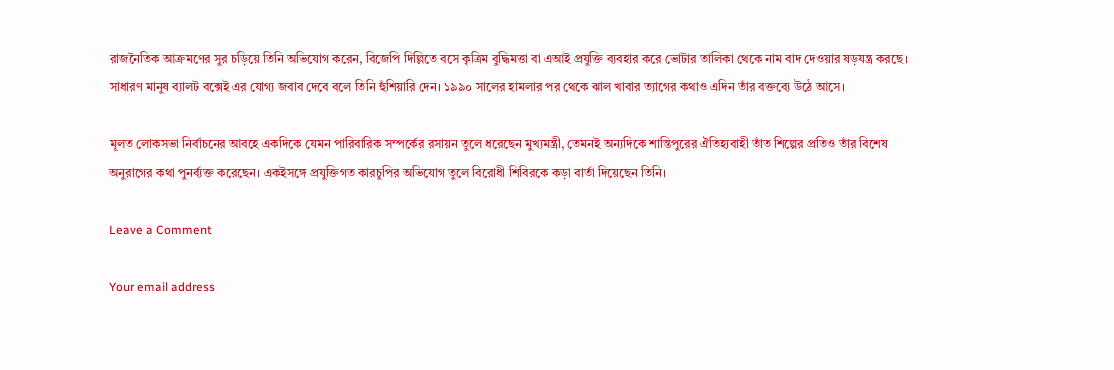রাজনৈতিক আক্রমণের সুর চড়িয়ে তিনি অভিযোগ করেন, বিজেপি দিল্লিতে বসে কৃত্রিম বুদ্ধিমত্তা বা এআই প্রযুক্তি ব্যবহার করে ভোটার তালিকা থেকে নাম বাদ দেওয়ার ষড়যন্ত্র করছে। সাধারণ মানুষ ব্যালট বক্সেই এর যোগ্য জবাব দেবে বলে তিনি হুঁশিয়ারি দেন। ১৯৯০ সালের হামলার পর থেকে ঝাল খাবার ত্যাগের কথাও এদিন তাঁর বক্তব্যে উঠে আসে।

মূলত লোকসভা নির্বাচনের আবহে একদিকে যেমন পারিবারিক সম্পর্কের রসায়ন তুলে ধরেছেন মুখ্যমন্ত্রী, তেমনই অন্যদিকে শান্তিপুরের ঐতিহ্যবাহী তাঁত শিল্পের প্রতিও তাঁর বিশেষ অনুরাগের কথা পুনর্ব্যক্ত করেছেন। একইসঙ্গে প্রযুক্তিগত কারচুপির অভিযোগ তুলে বিরোধী শিবিরকে কড়া বার্তা দিয়েছেন তিনি।

Leave a Comment

Your email address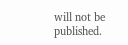will not be published.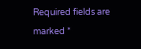Required fields are marked *